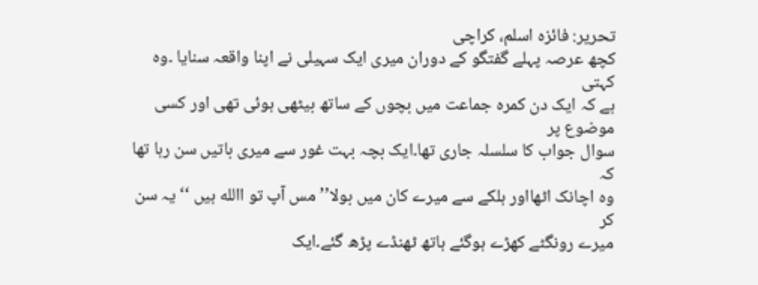تحریر: فائزہ اسلم، کراچی
کچھ عرصہ پہلے گفتگو کے دوران میری ایک سہیلی نے اپنا واقعہ سنایا ۔وہ کہتی
ہے کہ ایک دن کمرہ جماعت میں بچوں کے ساتھ بیٹھی ہوئی تھی اور کسی موضوع پر
سوال جواب کا سلسلہ جاری تھا۔ایک بچہ بہت غور سے میری باتیں سن رہا تھا کہ
وہ اچانک اٹھااور ہلکے سے میرے کان میں بولا’’مس آپ تو االله ہیں ‘‘ یہ سن کر
میرے رونگٹے کھڑے ہوگئے ہاتھ ٹھنڈے پڑھ گئے۔ایک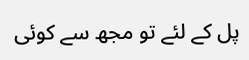پل کے لئے تو مجھ سے کوئی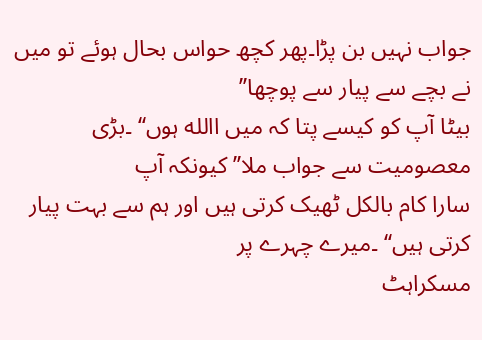جواب نہیں بن پڑا۔پھر کچھ حواس بحال ہوئے تو میں نے بچے سے پیار سے پوچھا’’
بیٹا آپ کو کیسے پتا کہ میں االله ہوں‘‘ ۔بڑی معصومیت سے جواب ملا’’کیونکہ آپ
سارا کام بالکل ٹھیک کرتی ہیں اور ہم سے بہت پیار کرتی ہیں‘‘ ۔میرے چہرے پر
مسکراہٹ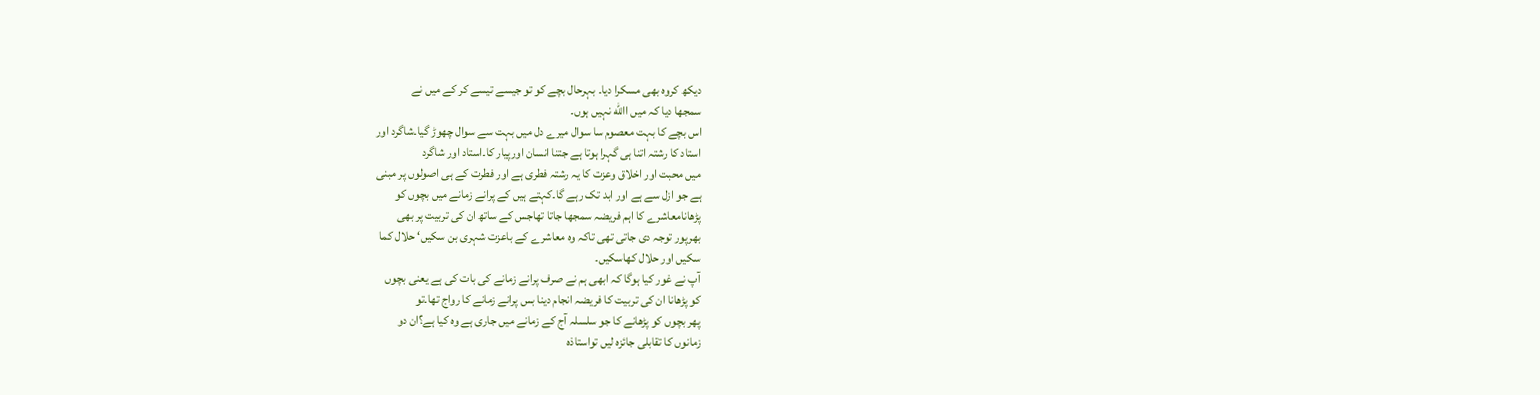دیکھ کروہ بھی مسکرا دیا۔ بہرحال بچے کو تو جیسے تیسے کر کے میں نے
سمجھا دیا کہ میں االله نہیں ہوں۔
اس بچے کا بہت معصوم سا سوال میرے دل میں بہت سے سوال چھوڑ گیا۔شاگرد اور
استاد کا رشتہ اتنا ہی گہرا ہوتا ہے جتنا انسان اورپیار کا۔استاد اور شاگرد
میں محبت اور اخلاق وعزت کا یہ رشتہ فطری ہے اور فطرت کے ہی اصولوں پر مبنی
ہے جو ازل سے ہے اور ابد تک رہے گا۔کہتے ہیں کے پرانے زمانے میں بچوں کو
پڑھانامعاشرے کا اہم فریضہ سمجھا جاتا تھاجس کے ساتھ ان کی تربیت پر بھی
بھرپور توجہ دی جاتی تھی تاکہ وہ معاشرے کے باعزت شہری بن سکیں‘ حلال کما
سکیں اور حلال کھاسکیں۔
آپ نے غور کیا ہوگا کہ ابھی ہم نے صرف پرانے زمانے کی بات کی ہے یعنی بچوں
کو پڑھانا ان کی تربیت کا فریضہ انجام دینا بس پرانے زمانے کا رواج تھا۔تو
پھر بچوں کو پڑھانے کا جو سلسلہ آج کے زمانے میں جاری ہے وہ کیا ہے؟ان دو
زمانوں کا تقابلی جائزہ لیں تواستاذہ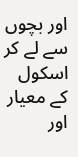اور بچوں سے لے کر اسکول کے معیار اور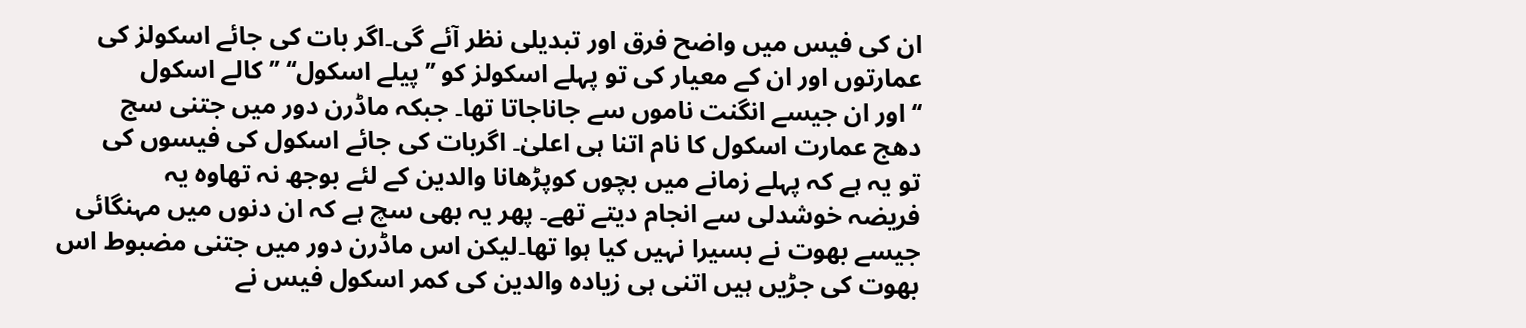ان کی فیس میں واضح فرق اور تبدیلی نظر آئے گی۔اگر بات کی جائے اسکولز کی
عمارتوں اور ان کے معیار کی تو پہلے اسکولز کو ’’پیلے اسکول‘‘ ’’کالے اسکول
‘‘ اور ان جیسے انگنت ناموں سے جاناجاتا تھا۔ جبکہ ماڈرن دور میں جتنی سج
دھج عمارت اسکول کا نام اتنا ہی اعلیٰ۔ اگربات کی جائے اسکول کی فیسوں کی
تو یہ ہے کہ پہلے زمانے میں بچوں کوپڑھانا والدین کے لئے بوجھ نہ تھاوہ یہ
فریضہ خوشدلی سے انجام دیتے تھے۔ پھر یہ بھی سچ ہے کہ ان دنوں میں مہنگائی
جیسے بھوت نے بسیرا نہیں کیا ہوا تھا۔لیکن اس ماڈرن دور میں جتنی مضبوط اس
بھوت کی جڑیں ہیں اتنی ہی زیادہ والدین کی کمر اسکول فیس نے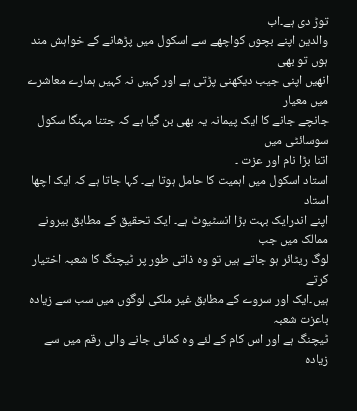توڑ دی ہے۔اب
والدین اپنے بچوں کواچھے سے اسکول میں پڑھانے کے خواہش مند ہوں تو بھی
انھیں اپنی جیب دیکھنی پڑتی ہے اور کہیں نہ کہیں ہمارے معاشرے میں معیار
جانچے جانے کا ایک پیمانہ یہ بھی بن گیا ہے کہ جتنا مہنگا سکول سوسائٹی میں
اتنا بڑا نام اور عزت ۔
استاد اسکول میں اہمیت کا حامل ہوتا ہے۔ کہا جاتا ہے کہ ایک اچھا استاد
اپنے اندرایک بہت بڑا انسٹیوٹ ہے۔ ایک تحقیق کے مطابق بیرونے ممالک میں جب
لوگ ریٹائر ہو جاتے ہیں تو وہ ذاتی طور پر ٹیچنگ کا شعبہ اختیار کرتے
ہیں۔ایک اور سروے کے مطابق غیر ملکی لوگوں میں سب سے زیادہ باعزت شعبہ
ٹیچنگ ہے اور اس کام کے لئے وہ کمائی جانے والی رقم میں سے زیادہ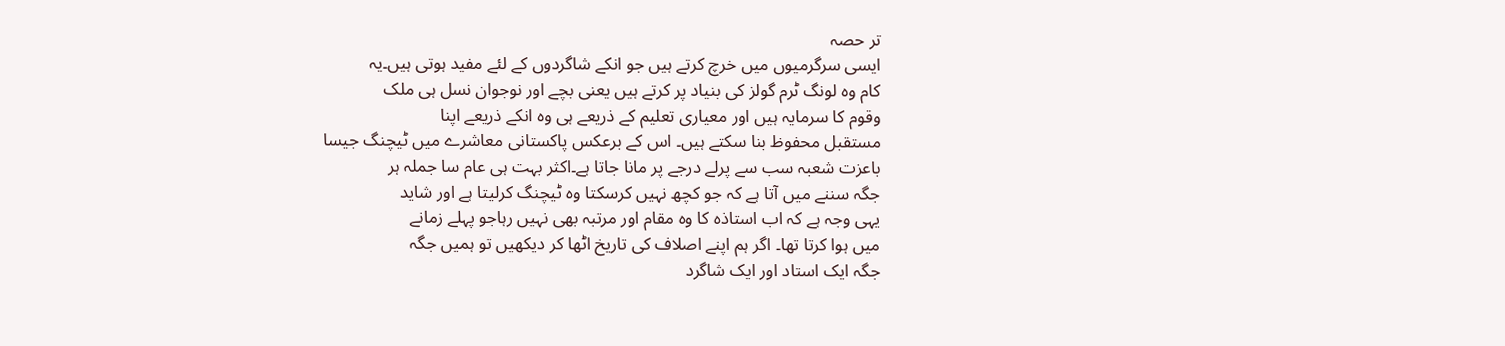تر حصہ
ایسی سرگرمیوں میں خرچ کرتے ہیں جو انکے شاگردوں کے لئے مفید ہوتی ہیں۔یہ
کام وہ لونگ ٹرم گولز کی بنیاد پر کرتے ہیں یعنی بچے اور نوجوان نسل ہی ملک
وقوم کا سرمایہ ہیں اور معیاری تعلیم کے ذریعے ہی وہ انکے ذریعے اپنا
مستقبل محفوظ بنا سکتے ہیں۔ اس کے برعکس پاکستانی معاشرے میں ٹیچنگ جیسا
باعزت شعبہ سب سے پرلے درجے پر مانا جاتا ہے۔اکثر بہت ہی عام سا جملہ ہر
جگہ سننے میں آتا ہے کہ جو کچھ نہیں کرسکتا وہ ٹیچنگ کرلیتا ہے اور شاید
یہی وجہ ہے کہ اب استاذہ کا وہ مقام اور مرتبہ بھی نہیں رہاجو پہلے زمانے
میں ہوا کرتا تھا۔ اگر ہم اپنے اصلاف کی تاریخ اٹھا کر دیکھیں تو ہمیں جگہ
جگہ ایک استاد اور ایک شاگرد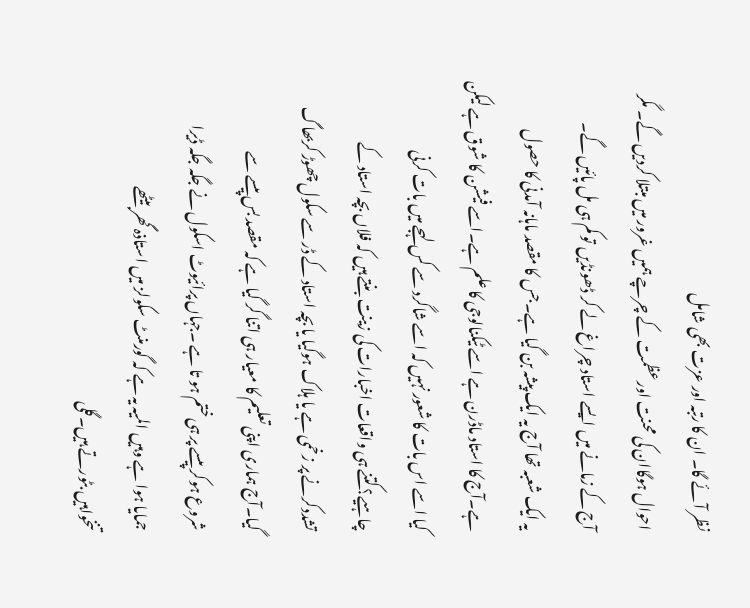نظر آئے گا۔ ان کا رتبہ اور عزت بھی شامل
احوال ہوگاان کی محنت اور عظمت کے چرچے ہمیں غرور میں مبتلا کردیں گے۔ مگر
آج کے زمانے میں ایسے استاد چراغ لے کر ڈھونڈیں تو کم ہی مل پائیں گے۔
یہ ایک شعبہ تھا آج یہ ایک پیشہ بن گیا ہے۔جس کا مقصد ماہانہ آمدنی کا حصول
ہے۔آج کا استاد ماڈرن ہے اسے ٹیکنالوجی کا علم ہے۔اسے فیشن کا شوق ہے لیکن
کیا اسے اس بات کا شعور نہیں کہ اسے شاگرد سے کس لہجے میں بات کرنی
چاہیے؟کتنے ہی واقعات اخبارات کی زینت بنتے ہیں کہ فلاں بچہ استاد کے
تشددکرنے پر زخمی ہے یا ہلاک ہوگیا یا بچہ استاد کے ڈر سے سکول چھوڑ کربھاگ
گیا۔آج ہماری اپنی تعلیم کا معیار ہی اتنا گر گیا ہے کہ مقصد بس پیسے سے
شروع ہوکر پیسے پر ہی ختم ہو تا ہے ۔جہاں پرائیوٹ اسکول نے جگہ جگہ ڈیرا
جمایا ہوا ہے وہیں المیہ یہ ہے کہ گورمنٹ سکولز میں استاذہ گھر بیٹھے
تنخواہیں بٹورتے ہیں۔گلی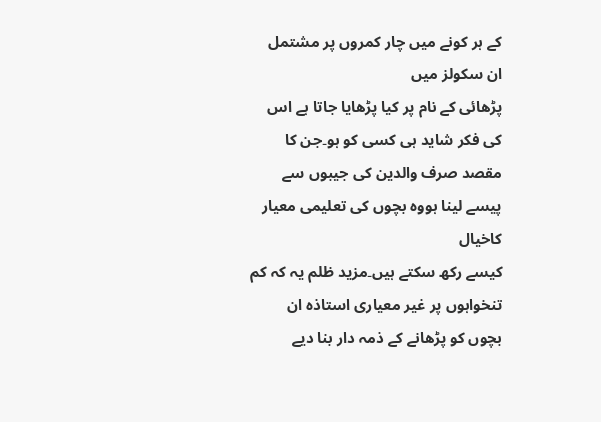کے ہر کونے میں چار کمروں پر مشتمل ان سکولز میں
پڑھائی کے نام پر کیا پڑھایا جاتا ہے اس کی فکر شاید ہی کسی کو ہو۔جن کا
مقصد صرف والدین کی جیبوں سے پیسے لینا ہووہ بچوں کی تعلیمی معیار کاخیال
کیسے رکھ سکتے ہیں۔مزید ظلم یہ کہ کم تنخواہوں پر غیر معیاری استاذہ ان
بچوں کو پڑھانے کے ذمہ دار بنا دیے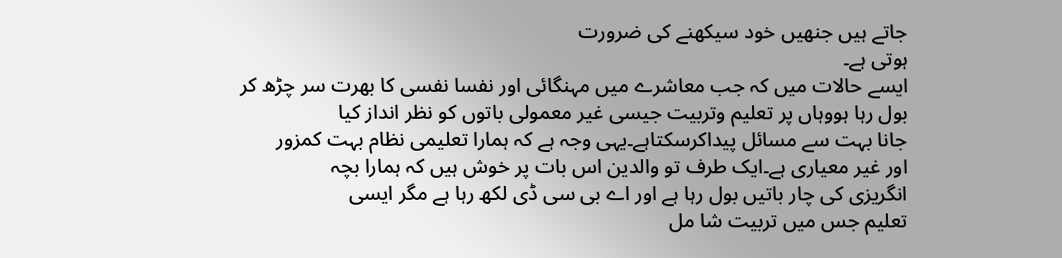جاتے ہیں جنھیں خود سیکھنے کی ضرورت
ہوتی ہے۔
ایسے حالات میں کہ جب معاشرے میں مہنگائی اور نفسا نفسی کا بھرت سر چڑھ کر
بول رہا ہووہاں پر تعلیم وتربیت جیسی غیر معمولی باتوں کو نظر انداز کیا
جانا بہت سے مسائل پیداکرسکتاہے۔یہی وجہ ہے کہ ہمارا تعلیمی نظام بہت کمزور
اور غیر معیاری ہے۔ایک طرف تو والدین اس بات پر خوش ہیں کہ ہمارا بچہ
انگریزی کی چار باتیں بول رہا ہے اور اے بی سی ڈی لکھ رہا ہے مگر ایسی
تعلیم جس میں تربیت شا مل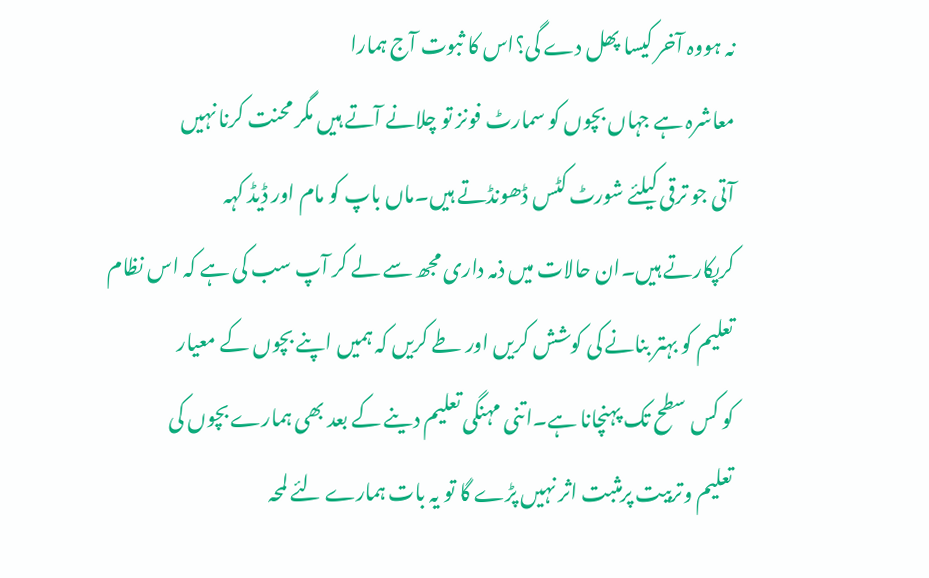نہ ہووہ آخر کیسا پھل دے گی؟اس کا ثبوت آج ہمارا
معاشرہ ہے جہاں بچوں کو سمارٹ فونز تو چلانے آتے ہیں مگر محنت کرنا نہیں
آتی جو ترقی کیلئے شورٹ کٹس ڈھونڈتے ہیں۔ماں باپ کو مام اور ڈیڈ کہہ
کرپکارتے ہیں۔ان حالات میں ذمہ داری مجھ سے لے کر آپ سب کی ہے کہ اس نظام
تعلیم کو بہتر بنانے کی کوشش کریں اور طے کریں کہ ہمیں اپنے بچوں کے معیار
کو کس سطح تک پہنچانا ہے۔اتنی مہنگی تعلیم دینے کے بعد بھی ہمارے بچوں کی
تعلیم وتربیت پرمثبت اثر نہیں پڑے گا تو یہ بات ہمارے لئے لمحہ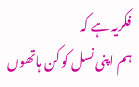فکریہ ہے کہ
ہم اپنی نسل کو کن ہاتھوں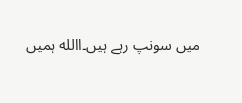میں سونپ رہے ہیں۔االله ہمیں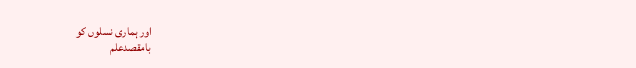اور ہماری نسلوں کو
بامقصدعلم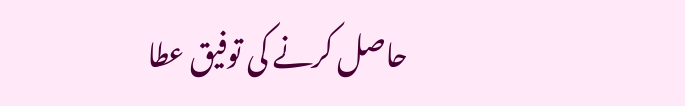حاصل کرنے کی توفیق عطا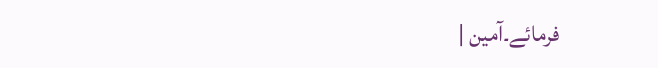فرمائے۔آمین |